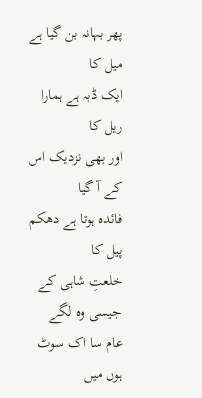پھر بہانہ بن گیا ہے میل کا
ایک ڈبہ ہے ہمارا ریل کا
اور بھی نزدیک اس کے آ گیا
فائدہ ہوتا ہے دھکم پیل کا
خلعتِ شاہی کے جیسی وہ لگے
عام سا اک سوٹ ہوں میں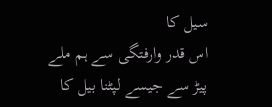سیل کا
اس قدر وارفتگی سے ہم ملے
پیڑ سے جیسے لپٹنا بیل کا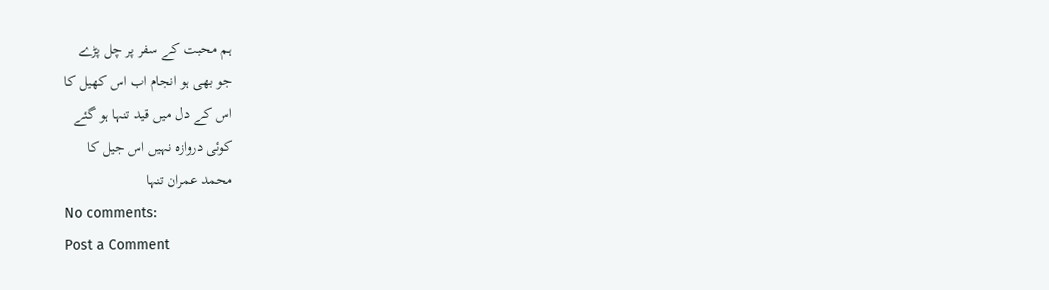ہم محبت کے سفر پر چل پڑے
جو بھی ہو انجام اب اس کھیل کا
اس کے دل میں قید تنہا ہو گئے
کوئی دروازہ نہیں اس جیل کا
محمد عمران تنہا
No comments:
Post a Comment